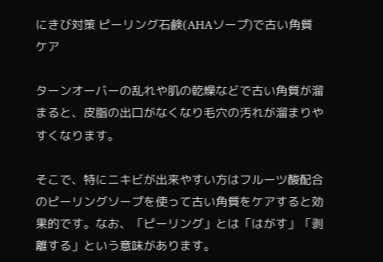にきび対策 ピーリング石鹸(AHAソープ)で古い角質ケア

ターンオーバーの乱れや肌の乾燥などで古い角質が溜まると、皮脂の出口がなくなり毛穴の汚れが溜まりやすくなります。

そこで、特にニキビが出来やすい方はフルーツ酸配合のピーリングソープを使って古い角質をケアすると効果的です。なお、「ピーリング」とは「はがす」「剥離する」という意味があります。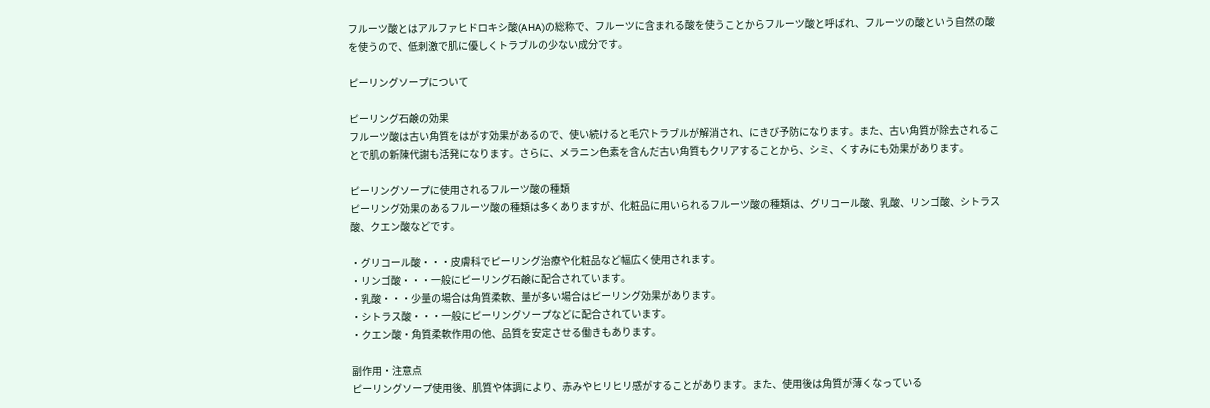フルーツ酸とはアルファヒドロキシ酸(AHA)の総称で、フルーツに含まれる酸を使うことからフルーツ酸と呼ばれ、フルーツの酸という自然の酸を使うので、低刺激で肌に優しくトラブルの少ない成分です。

ピーリングソープについて

ピーリング石鹸の効果
フルーツ酸は古い角質をはがす効果があるので、使い続けると毛穴トラブルが解消され、にきび予防になります。また、古い角質が除去されることで肌の新陳代謝も活発になります。さらに、メラニン色素を含んだ古い角質もクリアすることから、シミ、くすみにも効果があります。

ピーリングソープに使用されるフルーツ酸の種類
ピーリング効果のあるフルーツ酸の種類は多くありますが、化粧品に用いられるフルーツ酸の種類は、グリコール酸、乳酸、リンゴ酸、シトラス酸、クエン酸などです。

・グリコール酸・・・皮膚科でピーリング治療や化粧品など幅広く使用されます。
・リンゴ酸・・・一般にピーリング石鹸に配合されています。
・乳酸・・・少量の場合は角質柔軟、量が多い場合はピーリング効果があります。
・シトラス酸・・・一般にピーリングソープなどに配合されています。
・クエン酸・角質柔軟作用の他、品質を安定させる働きもあります。

副作用・注意点
ピーリングソープ使用後、肌質や体調により、赤みやヒリヒリ感がすることがあります。また、使用後は角質が薄くなっている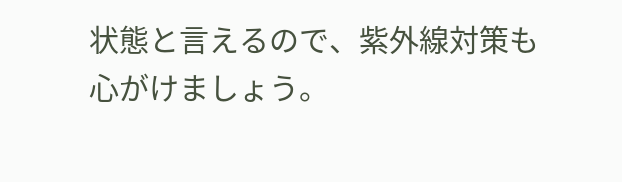状態と言えるので、紫外線対策も心がけましょう。